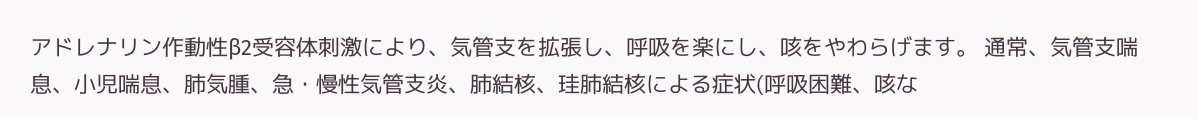アドレナリン作動性β2受容体刺激により、気管支を拡張し、呼吸を楽にし、咳をやわらげます。 通常、気管支喘息、小児喘息、肺気腫、急・慢性気管支炎、肺結核、珪肺結核による症状(呼吸困難、咳な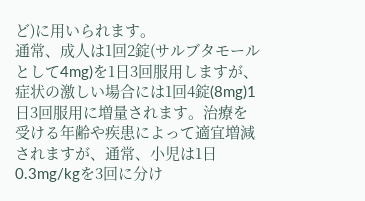ど)に用いられます。
通常、成人は1回2錠(サルブタモールとして4mg)を1日3回服用しますが、症状の激しい場合には1回4錠(8mg)1日3回服用に増量されます。治療を受ける年齢や疾患によって適宜増減されますが、通常、小児は1日0.3mg/kgを3回に分け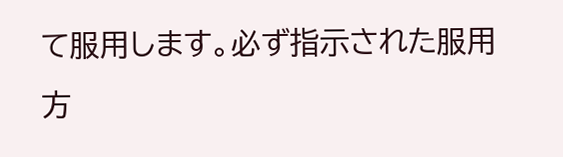て服用します。必ず指示された服用方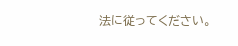法に従ってください。